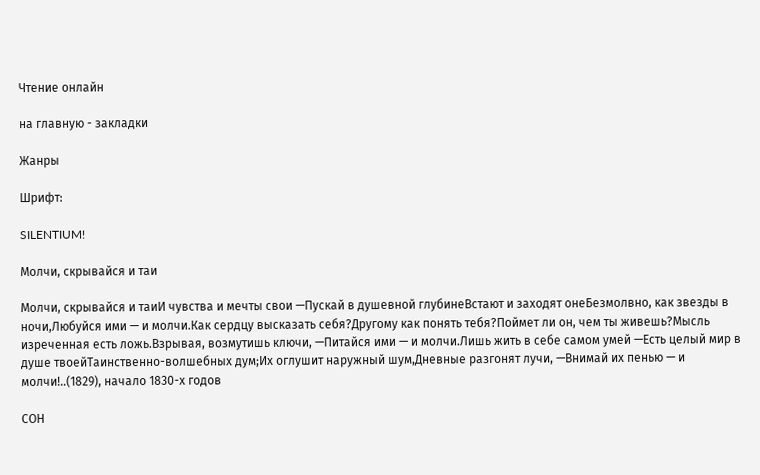Чтение онлайн

на главную - закладки

Жанры

Шрифт:

SILENTIUM!

Молчи, скрывайся и таи

Молчи, скрывайся и таиИ чувства и мечты свои —Пускай в душевной глубинеВстают и заходят онеБезмолвно, как звезды в ночи,Любуйся ими — и молчи.Как сердцу высказать себя?Другому как понять тебя?Поймет ли он, чем ты живешь?Мысль изреченная есть ложь.Взрывая, возмутишь ключи, —Питайся ими — и молчи.Лишь жить в себе самом умей —Есть целый мир в душе твоейТаинственно-волшебных дум;Их оглушит наружный шум,Дневные разгонят лучи, —Внимай их пенью — и молчи!..(1829), начало 1830-х годов

СОН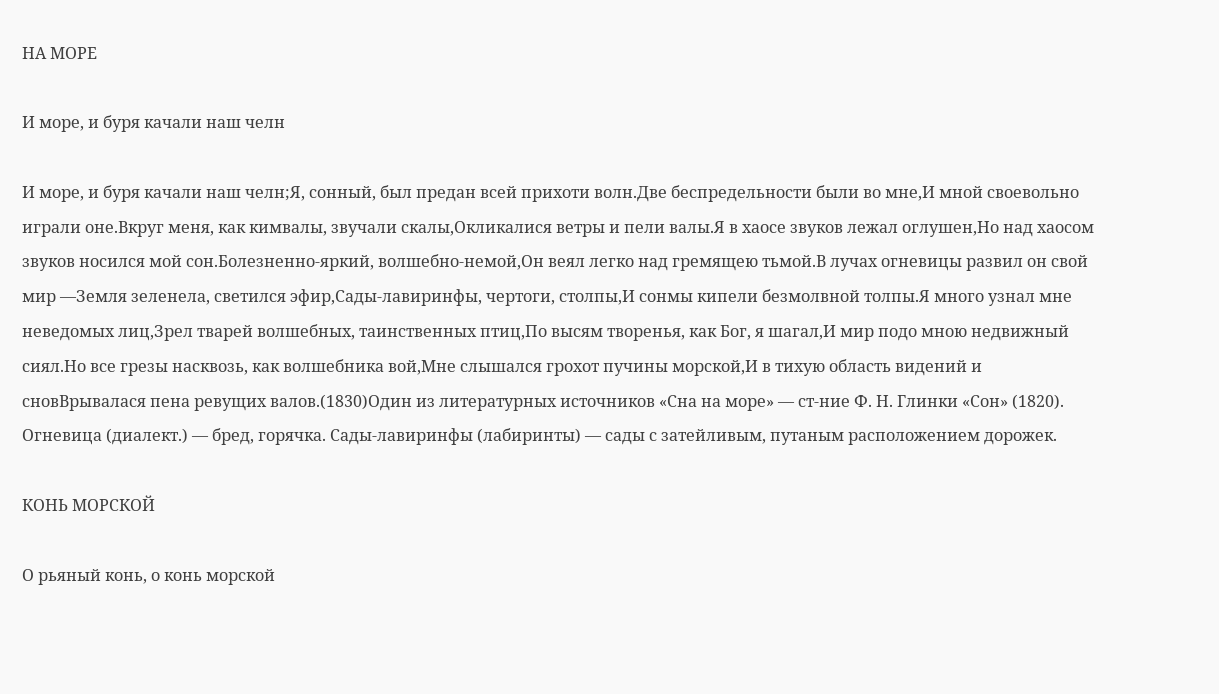НА МОРЕ

И море, и буря качали наш челн

И море, и буря качали наш челн;Я, сонный, был предан всей прихоти волн.Две беспредельности были во мне,И мной своевольно играли оне.Вкруг меня, как кимвалы, звучали скалы,Окликалися ветры и пели валы.Я в хаосе звуков лежал оглушен,Но над хаосом звуков носился мой сон.Болезненно-яркий, волшебно-немой,Он веял легко над гремящею тьмой.В лучах огневицы развил он свой мир —Земля зеленела, светился эфир,Сады-лавиринфы, чертоги, столпы,И сонмы кипели безмолвной толпы.Я много узнал мне неведомых лиц,Зрел тварей волшебных, таинственных птиц,По высям творенья, как Бог, я шагал,И мир подо мною недвижный сиял.Но все грезы насквозь, как волшебника вой,Мне слышался грохот пучины морской,И в тихую область видений и сновВрывалася пена ревущих валов.(1830)Один из литературных источников «Сна на море» — ст-ние Ф. Н. Глинки «Сон» (1820). Огневица (диалект.) — бред, горячка. Сады-лавиринфы (лабиринты) — сады с затейливым, путаным расположением дорожек.

КОНЬ МОРСКОЙ

О рьяный конь, о конь морской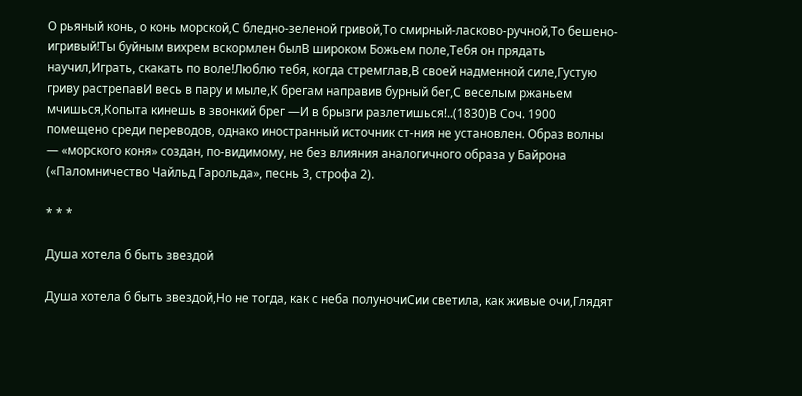О рьяный конь, о конь морской,С бледно-зеленой гривой,То смирный-ласково-ручной,То бешено-игривый!Ты буйным вихрем вскормлен былВ широком Божьем поле,Тебя он прядать научил,Играть, скакать по воле!Люблю тебя, когда стремглав,В своей надменной силе,Густую гриву растрепавИ весь в пару и мыле,К брегам направив бурный бег,С веселым ржаньем мчишься,Копыта кинешь в звонкий брег —И в брызги разлетишься!..(1830)В Соч. 1900 помещено среди переводов, однако иностранный источник ст-ния не установлен. Образ волны — «морского коня» создан, по-видимому, не без влияния аналогичного образа у Байрона («Паломничество Чайльд Гарольда», песнь 3, строфа 2).

* * *

Душа хотела б быть звездой

Душа хотела б быть звездой,Но не тогда, как с неба полуночиСии светила, как живые очи,Глядят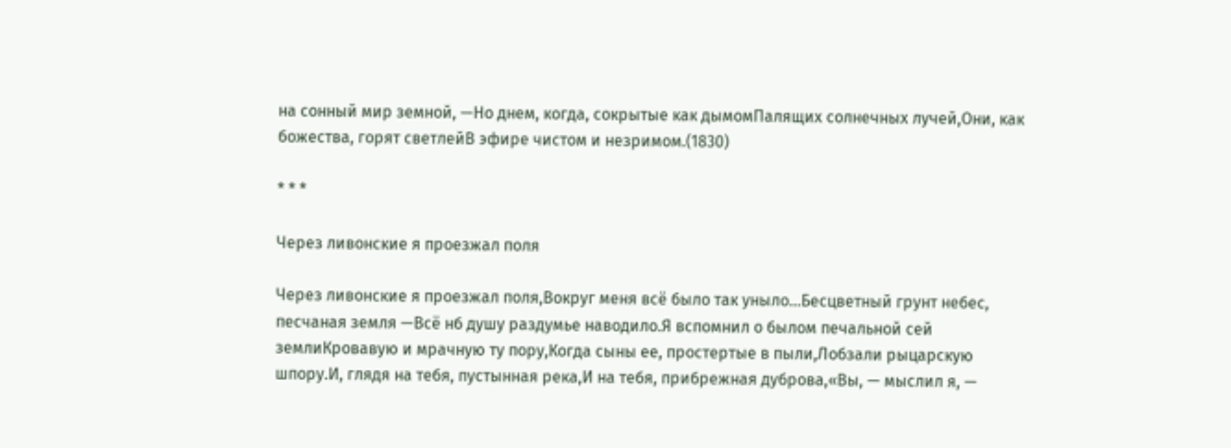на сонный мир земной, —Но днем, когда, сокрытые как дымомПалящих солнечных лучей,Они, как божества, горят светлейВ эфире чистом и незримом.(1830)

* * *

Через ливонские я проезжал поля

Через ливонские я проезжал поля,Вокруг меня всё было так уныло…Бесцветный грунт небес, песчаная земля —Всё нб душу раздумье наводило.Я вспомнил о былом печальной сей землиКровавую и мрачную ту пору,Когда сыны ее, простертые в пыли,Лобзали рыцарскую шпору.И, глядя на тебя, пустынная река,И на тебя, прибрежная дуброва,«Вы, — мыслил я, —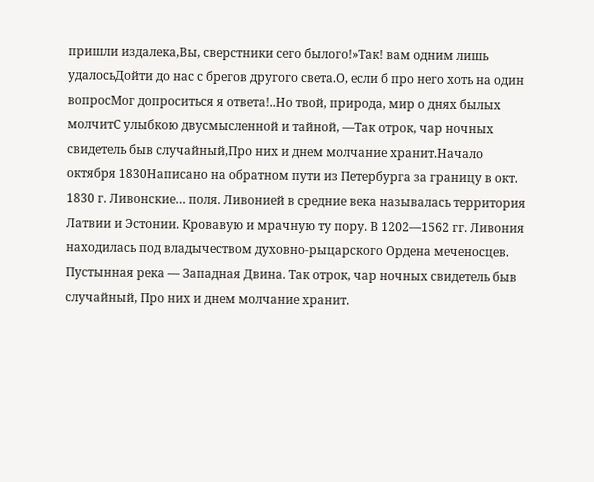пришли издалека,Вы, сверстники сего былого!»Так! вам одним лишь удалосьДойти до нас с брегов другого света.О, если б про него хоть на один вопросМог допроситься я ответа!..Но твой, природа, мир о днях былых молчитС улыбкою двусмысленной и тайной, —Так отрок, чар ночных свидетель быв случайный,Про них и днем молчание хранит.Начало октября 1830Написано на обратном пути из Петербурга за границу в окт. 1830 г. Ливонские… поля. Ливонией в средние века называлась территория Латвии и Эстонии. Кровавую и мрачную ту пору. В 1202—1562 гг. Ливония находилась под владычеством духовно-рыцарского Ордена меченосцев. Пустынная река — Западная Двина. Так отрок, чар ночных свидетель быв случайный, Про них и днем молчание хранит.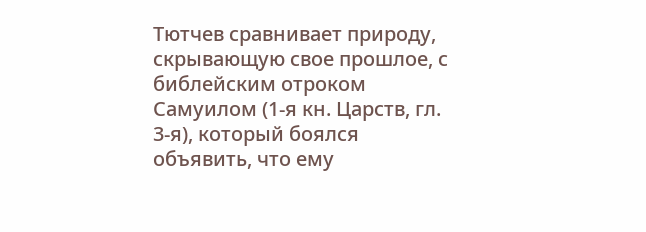Тютчев сравнивает природу, скрывающую свое прошлое, с библейским отроком Самуилом (1-я кн. Царств, гл. 3-я), который боялся объявить, что ему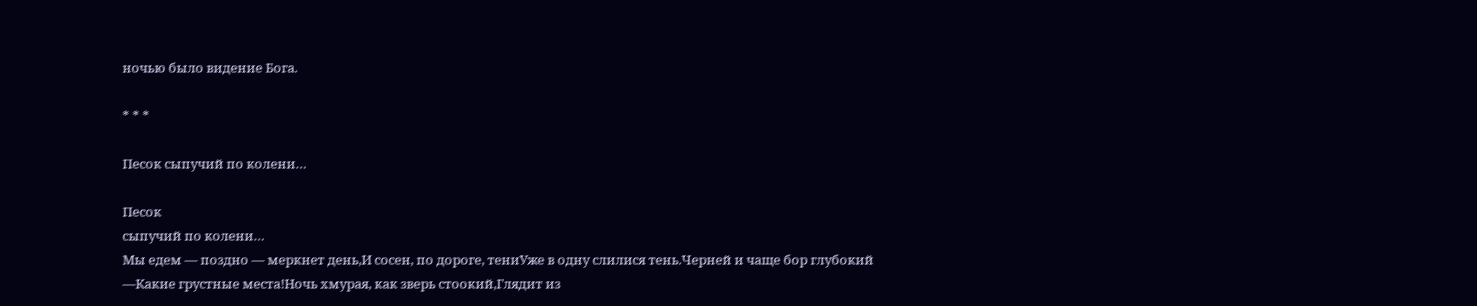ночью было видение Бога.

* * *

Песок сыпучий по колени…

Песок
сыпучий по колени…
Мы едем — поздно — меркнет день,И сосен, по дороге, тениУже в одну слилися тень.Черней и чаще бор глубокий —Какие грустные места!Ночь хмурая, как зверь стоокий,Глядит из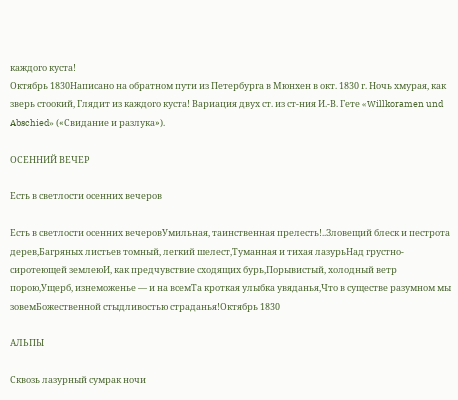каждого куста!
Октябрь 1830Написано на обратном пути из Петербурга в Мюнхен в окт. 1830 г. Ночь хмурая, как зверь стоокий, Глядит из каждого куста! Вариация двух ст. из ст-ния И.-В. Гете «Willkoramen und Abschied» («Свидание и разлука»).

ОСЕННИЙ ВЕЧЕР

Есть в светлости осенних вечеров

Есть в светлости осенних вечеровУмильная, таинственная прелесть!..Зловещий блеск и пестрота дерев,Багряных листьев томный, легкий шелест,Туманная и тихая лазурьНад грустно-сиротеющей землеюИ, как предчувствие сходящих бурь,Порывистый, холодный ветр порою,Ущерб, изнеможенье — и на всемТа кроткая улыбка увяданья,Что в существе разумном мы зовемБожественной стыдливостью страданья!Октябрь 1830

АЛЬПЫ

Сквозь лазурный сумрак ночи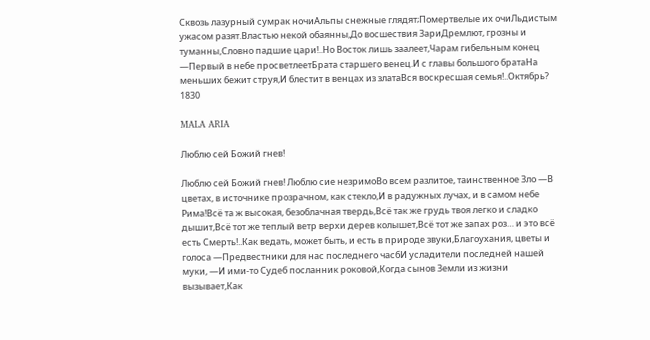Сквозь лазурный сумрак ночиАльпы снежные глядят;Помертвелые их очиЛьдистым ужасом разят.Властью некой обаянны,До восшествия ЗариДремлют, грозны и туманны,Словно падшие цари!..Но Восток лишь заалеет,Чарам гибельным конец —Первый в небе просветлеетБрата старшего венец.И с главы большого братаНа меньших бежит струя,И блестит в венцах из златаВся воскресшая семья!..Октябрь? 1830

MALA ARIA

Люблю сей Божий гнев!

Люблю сей Божий гнев! Люблю сие незримоВо всем разлитое, таинственное Зло —В цветах, в источнике прозрачном, как стекло,И в радужных лучах, и в самом небе Рима!Всё та ж высокая, безоблачная твердь,Всё так же грудь твоя легко и сладко дышит,Всё тот же теплый ветр верхи дерев колышет,Всё тот же запах роз… и это всё есть Смерть!..Как ведать, может быть, и есть в природе звуки,Благоухания, цветы и голоса —Предвестники для нас последнего часбИ усладители последней нашей муки, —И ими-то Судеб посланник роковой,Когда сынов Земли из жизни вызывает,Как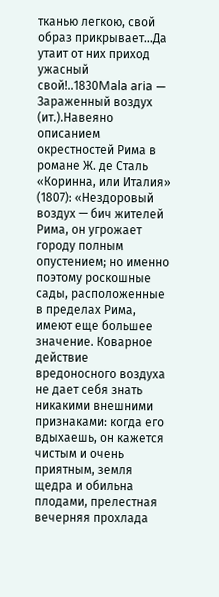тканью легкою, свой образ прикрывает…Да утаит от них приход ужасный свой!..1830Mala aria — Зараженный воздух (ит.).Навеяно описанием окрестностей Рима в романе Ж. де Сталь «Коринна, или Италия» (1807): «Нездоровый воздух — бич жителей Рима, он угрожает городу полным опустением; но именно поэтому роскошные сады, расположенные в пределах Рима, имеют еще большее значение. Коварное действие вредоносного воздуха не дает себя знать никакими внешними признаками: когда его вдыхаешь, он кажется чистым и очень приятным, земля щедра и обильна плодами, прелестная вечерняя прохлада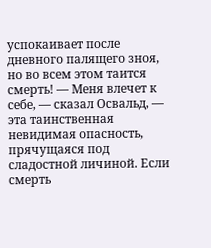успокаивает после дневного палящего зноя, но во всем этом таится смерть! — Меня влечет к себе, — сказал Освальд, — эта таинственная невидимая опасность, прячущаяся под сладостной личиной. Если смерть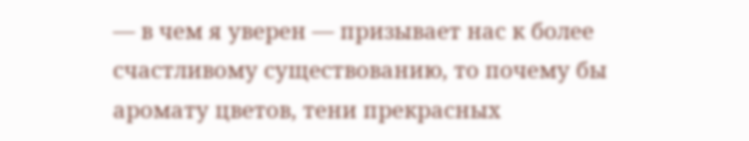— в чем я уверен — призывает нас к более счастливому существованию, то почему бы аромату цветов, тени прекрасных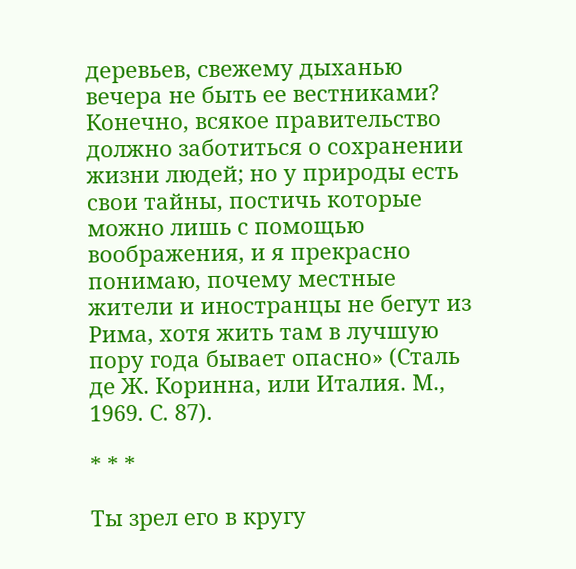деревьев, свежему дыханью вечера не быть ее вестниками? Конечно, всякое правительство должно заботиться о сохранении жизни людей; но у природы есть свои тайны, постичь которые можно лишь с помощью воображения, и я прекрасно понимаю, почему местные жители и иностранцы не бегут из Рима, хотя жить там в лучшую пору года бывает опасно» (Сталь де Ж. Коринна, или Италия. М., 1969. С. 87).

* * *

Ты зрел его в кругу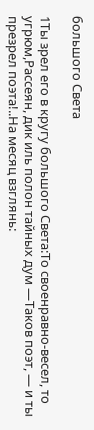большого Света

1Ты зрел его в кругу большого Света:То своенравно-весел, то угрюм,Рассеян, дик иль полон тайных дум —Таков поэт, — и ты презрел поэта!..На месяц взглянь: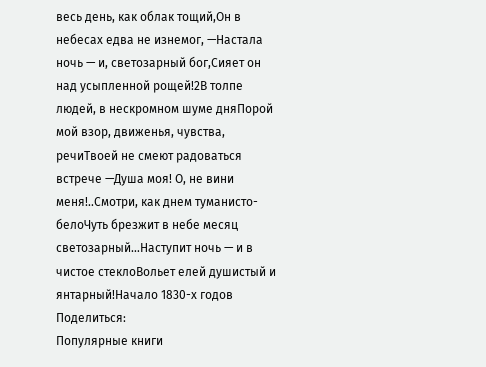весь день, как облак тощий,Он в небесах едва не изнемог, —Настала ночь — и, светозарный бог,Сияет он над усыпленной рощей!2В толпе людей, в нескромном шуме дняПорой мой взор, движенья, чувства, речиТвоей не смеют радоваться встрече —Душа моя! О, не вини меня!..Смотри, как днем туманисто-белоЧуть брезжит в небе месяц светозарный…Наступит ночь — и в чистое стеклоВольет елей душистый и янтарный!Начало 1830-х годов
Поделиться:
Популярные книги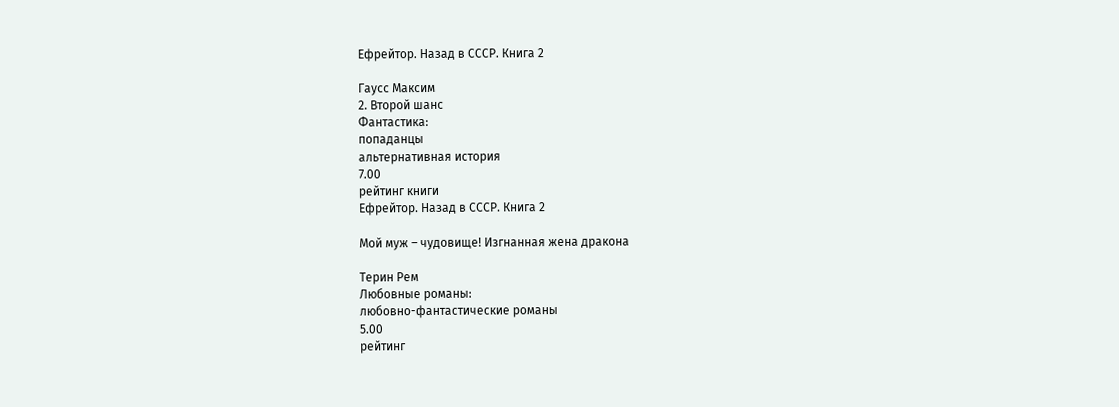Ефрейтор. Назад в СССР. Книга 2

Гаусс Максим
2. Второй шанс
Фантастика:
попаданцы
альтернативная история
7.00
рейтинг книги
Ефрейтор. Назад в СССР. Книга 2

Мой муж – чудовище! Изгнанная жена дракона

Терин Рем
Любовные романы:
любовно-фантастические романы
5.00
рейтинг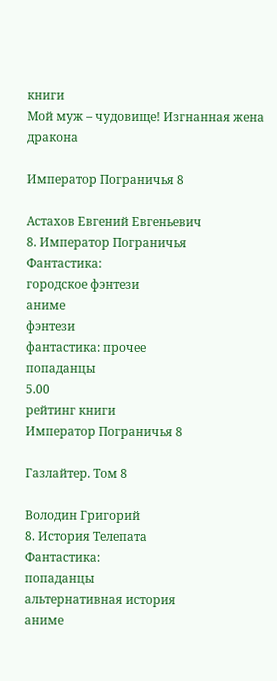книги
Мой муж – чудовище! Изгнанная жена дракона

Император Пограничья 8

Астахов Евгений Евгеньевич
8. Император Пограничья
Фантастика:
городское фэнтези
аниме
фэнтези
фантастика: прочее
попаданцы
5.00
рейтинг книги
Император Пограничья 8

Газлайтер. Том 8

Володин Григорий
8. История Телепата
Фантастика:
попаданцы
альтернативная история
аниме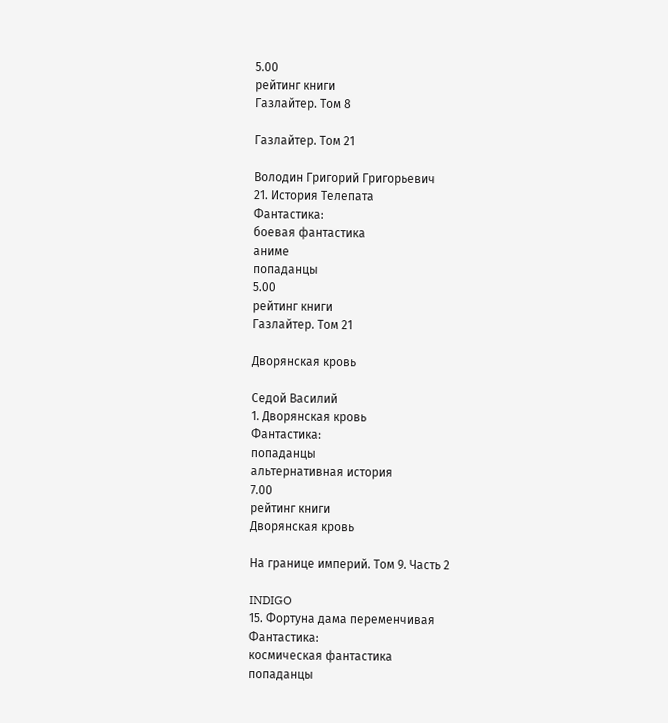5.00
рейтинг книги
Газлайтер. Том 8

Газлайтер. Том 21

Володин Григорий Григорьевич
21. История Телепата
Фантастика:
боевая фантастика
аниме
попаданцы
5.00
рейтинг книги
Газлайтер. Том 21

Дворянская кровь

Седой Василий
1. Дворянская кровь
Фантастика:
попаданцы
альтернативная история
7.00
рейтинг книги
Дворянская кровь

На границе империй. Том 9. Часть 2

INDIGO
15. Фортуна дама переменчивая
Фантастика:
космическая фантастика
попаданцы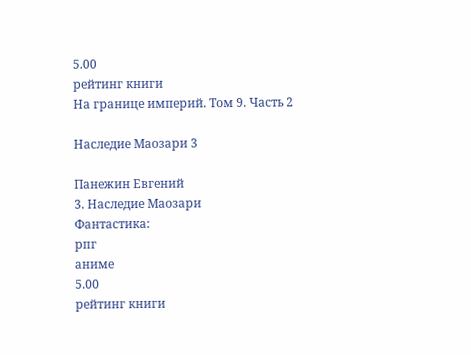5.00
рейтинг книги
На границе империй. Том 9. Часть 2

Наследие Маозари 3

Панежин Евгений
3. Наследие Маозари
Фантастика:
рпг
аниме
5.00
рейтинг книги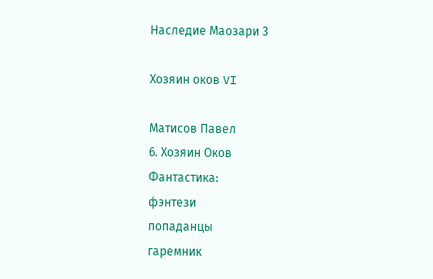Наследие Маозари 3

Хозяин оков VI

Матисов Павел
6. Хозяин Оков
Фантастика:
фэнтези
попаданцы
гаремник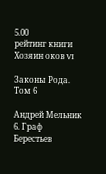5.00
рейтинг книги
Хозяин оков VI

Законы Рода. Том 6

Андрей Мельник
6. Граф Берестьев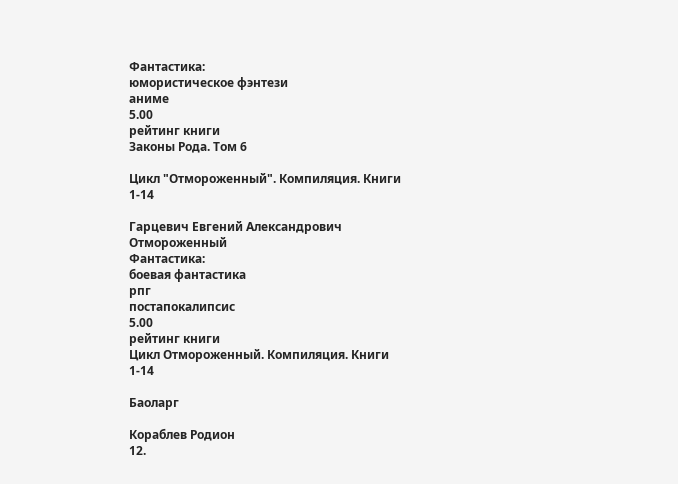Фантастика:
юмористическое фэнтези
аниме
5.00
рейтинг книги
Законы Рода. Том 6

Цикл "Отмороженный". Компиляция. Книги 1-14

Гарцевич Евгений Александрович
Отмороженный
Фантастика:
боевая фантастика
рпг
постапокалипсис
5.00
рейтинг книги
Цикл Отмороженный. Компиляция. Книги 1-14

Баоларг

Кораблев Родион
12.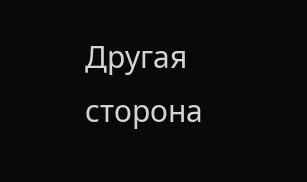Другая сторона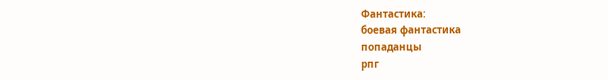Фантастика:
боевая фантастика
попаданцы
рпг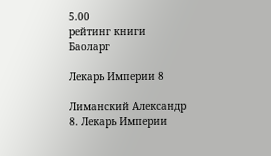5.00
рейтинг книги
Баоларг

Лекарь Империи 8

Лиманский Александр
8. Лекарь Империи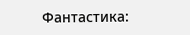Фантастика: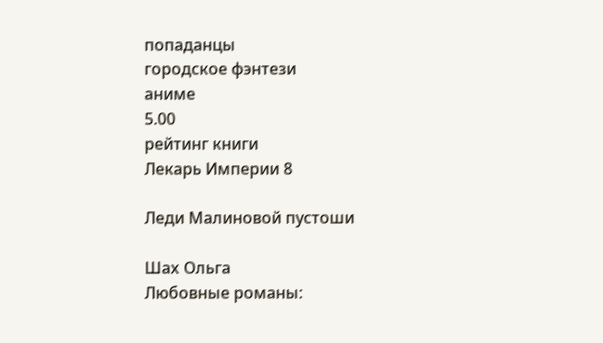попаданцы
городское фэнтези
аниме
5.00
рейтинг книги
Лекарь Империи 8

Леди Малиновой пустоши

Шах Ольга
Любовные романы: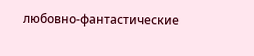любовно-фантастические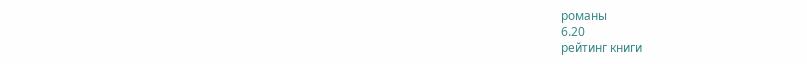романы
6.20
рейтинг книги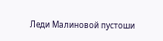Леди Малиновой пустоши